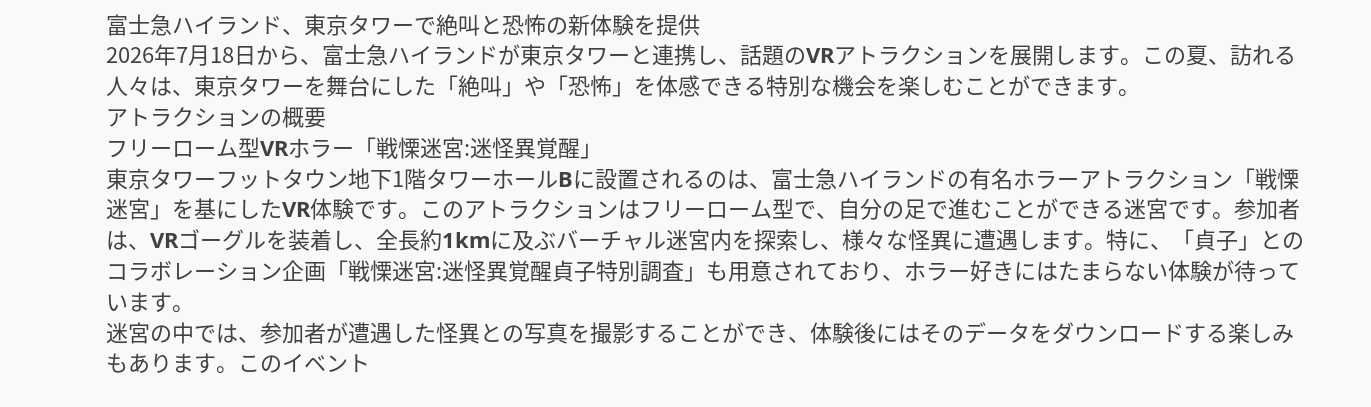富士急ハイランド、東京タワーで絶叫と恐怖の新体験を提供
2026年7月18日から、富士急ハイランドが東京タワーと連携し、話題のVRアトラクションを展開します。この夏、訪れる人々は、東京タワーを舞台にした「絶叫」や「恐怖」を体感できる特別な機会を楽しむことができます。
アトラクションの概要
フリーローム型VRホラー「戦慄迷宮:迷怪異覚醒」
東京タワーフットタウン地下1階タワーホールBに設置されるのは、富士急ハイランドの有名ホラーアトラクション「戦慄迷宮」を基にしたVR体験です。このアトラクションはフリーローム型で、自分の足で進むことができる迷宮です。参加者は、VRゴーグルを装着し、全長約1kmに及ぶバーチャル迷宮内を探索し、様々な怪異に遭遇します。特に、「貞子」とのコラボレーション企画「戦慄迷宮:迷怪異覚醒貞子特別調査」も用意されており、ホラー好きにはたまらない体験が待っています。
迷宮の中では、参加者が遭遇した怪異との写真を撮影することができ、体験後にはそのデータをダウンロードする楽しみもあります。このイベント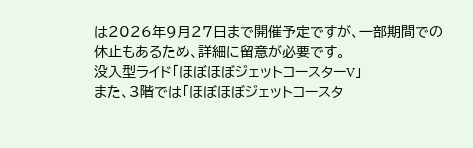は2026年9月27日まで開催予定ですが、一部期間での休止もあるため、詳細に留意が必要です。
没入型ライド「ほぼほぼジェットコースターV」
また、3階では「ほぼほぼジェットコースタ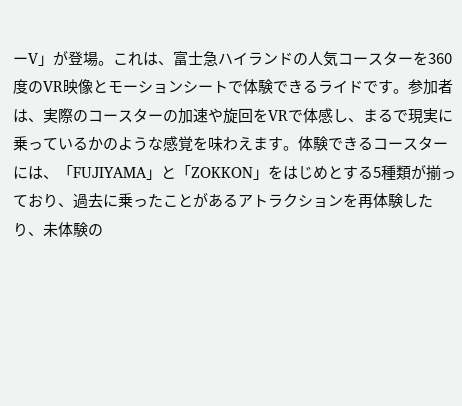ーV」が登場。これは、富士急ハイランドの人気コースターを360度のVR映像とモーションシートで体験できるライドです。参加者は、実際のコースターの加速や旋回をVRで体感し、まるで現実に乗っているかのような感覚を味わえます。体験できるコースターには、「FUJIYAMA」と「ZOKKON」をはじめとする5種類が揃っており、過去に乗ったことがあるアトラクションを再体験したり、未体験の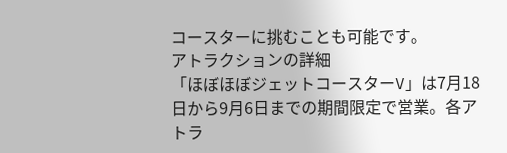コースターに挑むことも可能です。
アトラクションの詳細
「ほぼほぼジェットコースターV」は7月18日から9月6日までの期間限定で営業。各アトラ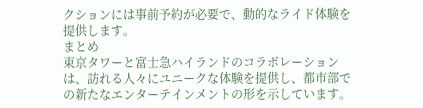クションには事前予約が必要で、動的なライド体験を提供します。
まとめ
東京タワーと富士急ハイランドのコラボレーションは、訪れる人々にユニークな体験を提供し、都市部での新たなエンターテインメントの形を示しています。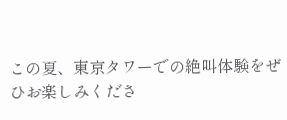この夏、東京タワーでの絶叫体験をぜひお楽しみくださ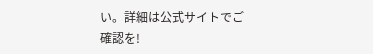い。詳細は公式サイトでご確認を!